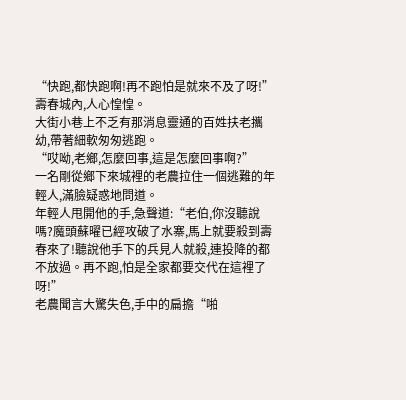“快跑,都快跑啊!再不跑怕是就來不及了呀!”
壽春城內,人心惶惶。
大街小巷上不乏有那消息靈通的百姓扶老攜幼,帶著細軟匆匆逃跑。
“哎呦,老鄉,怎麼回事,這是怎麼回事啊?”
一名剛從鄉下來城裡的老農拉住一個逃難的年輕人,滿臉疑惑地問道。
年輕人甩開他的手,急聲道:“老伯,你沒聽說嗎?魔頭蘇曜已經攻破了水寨,馬上就要殺到壽春來了!聽說他手下的兵見人就殺,連投降的都不放過。再不跑,怕是全家都要交代在這裡了呀!”
老農聞言大驚失色,手中的扁擔“啪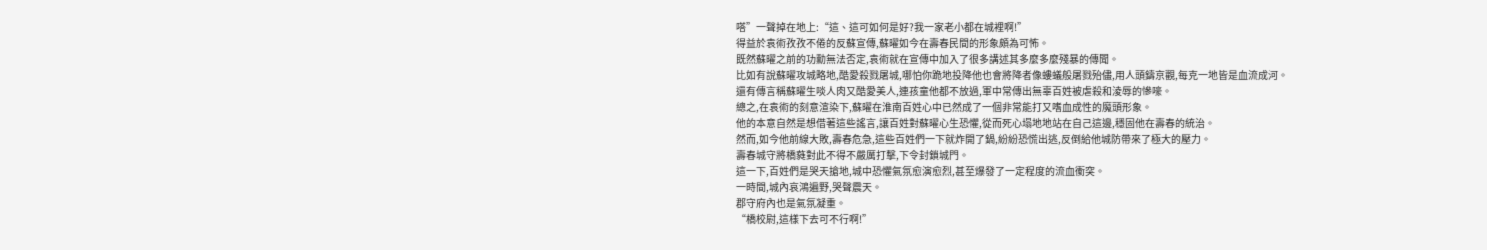嗒”一聲掉在地上:“這、這可如何是好?我一家老小都在城裡啊!”
得益於袁術孜孜不倦的反蘇宣傳,蘇曜如今在壽春民間的形象頗為可怖。
既然蘇曜之前的功勳無法否定,袁術就在宣傳中加入了很多講述其多麼多麼殘暴的傳聞。
比如有說蘇曜攻城略地,酷愛殺戮屠城,哪怕你跪地投降他也會將降者像螻蟻般屠戮殆儘,用人頭鑄京觀,每克一地皆是血流成河。
還有傳言稱蘇曜生啖人肉又酷愛美人,連孩童他都不放過,軍中常傳出無辜百姓被虐殺和淩辱的慘嚎。
總之,在袁術的刻意渲染下,蘇曜在淮南百姓心中已然成了一個非常能打又嗜血成性的魔頭形象。
他的本意自然是想借著這些謠言,讓百姓對蘇曜心生恐懼,從而死心塌地地站在自己這邊,穩固他在壽春的統治。
然而,如今他前線大敗,壽春危急,這些百姓們一下就炸開了鍋,紛紛恐慌出逃,反倒給他城防帶來了極大的壓力。
壽春城守將橋蕤對此不得不嚴厲打擊,下令封鎖城門。
這一下,百姓們是哭天搶地,城中恐懼氣氛愈演愈烈,甚至爆發了一定程度的流血衝突。
一時間,城內哀鴻遍野,哭聲震天。
郡守府內也是氣氛凝重。
“橋校尉,這樣下去可不行啊!”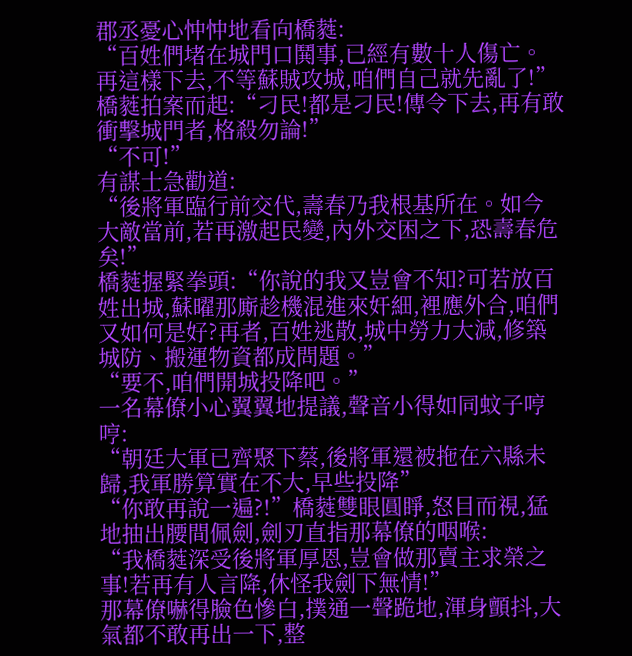郡丞憂心忡忡地看向橋蕤:
“百姓們堵在城門口鬨事,已經有數十人傷亡。再這樣下去,不等蘇賊攻城,咱們自己就先亂了!”
橋蕤拍案而起:“刁民!都是刁民!傳令下去,再有敢衝擊城門者,格殺勿論!”
“不可!”
有謀士急勸道:
“後將軍臨行前交代,壽春乃我根基所在。如今大敵當前,若再激起民變,內外交困之下,恐壽春危矣!”
橋蕤握緊拳頭:“你說的我又豈會不知?可若放百姓出城,蘇曜那廝趁機混進來奸細,裡應外合,咱們又如何是好?再者,百姓逃散,城中勞力大減,修築城防、搬運物資都成問題。”
“要不,咱們開城投降吧。”
一名幕僚小心翼翼地提議,聲音小得如同蚊子哼哼:
“朝廷大軍已齊聚下蔡,後將軍還被拖在六縣未歸,我軍勝算實在不大,早些投降”
“你敢再說一遍?!”橋蕤雙眼圓睜,怒目而視,猛地抽出腰間佩劍,劍刃直指那幕僚的咽喉:
“我橋蕤深受後將軍厚恩,豈會做那賣主求榮之事!若再有人言降,休怪我劍下無情!”
那幕僚嚇得臉色慘白,撲通一聲跪地,渾身顫抖,大氣都不敢再出一下,整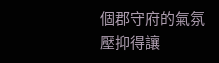個郡守府的氣氛壓抑得讓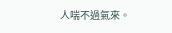人喘不過氣來。